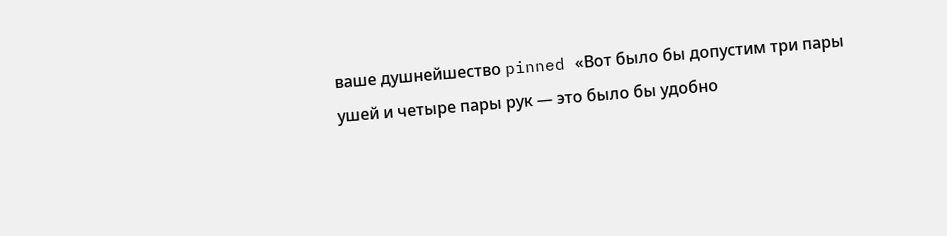ваше душнейшество pinned «Вот было бы допустим три пары ушей и четыре пары рук — это было бы удобно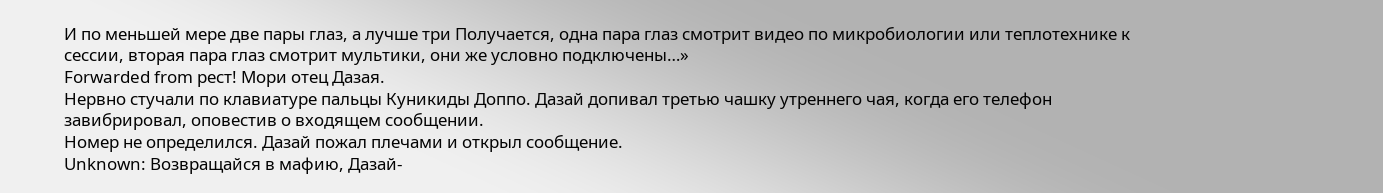И по меньшей мере две пары глаз, а лучше три Получается, одна пара глаз смотрит видео по микробиологии или теплотехнике к сессии, вторая пара глаз смотрит мультики, они же условно подключены…»
Forwarded from рест! Мори отец Дазая.
Нервно стучали по клавиатуре пальцы Куникиды Доппо. Дазай допивал третью чашку утреннего чая, когда его телефон завибрировал, оповестив о входящем сообщении.
Номер не определился. Дазай пожал плечами и открыл сообщение.
Unknown: Возвращайся в мафию, Дазай-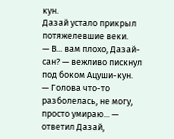кун.
Дазай устало прикрыл потяжелевшие веки.
— В... вам плохо, Дазай-сан? — вежливо пискнул под боком Ацуши-кун.
— Голова что-то разболелась, не могу, просто умираю... — ответил Дазай,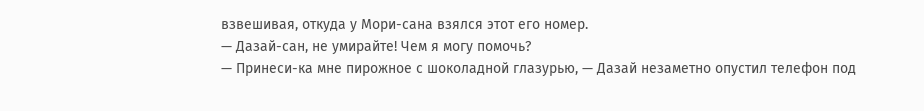взвешивая, откуда у Мори-сана взялся этот его номер.
— Дазай-сан, не умирайте! Чем я могу помочь?
— Принеси-ка мне пирожное с шоколадной глазурью, — Дазай незаметно опустил телефон под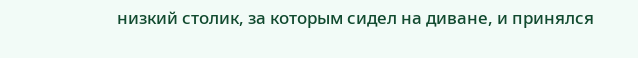низкий столик, за которым сидел на диване, и принялся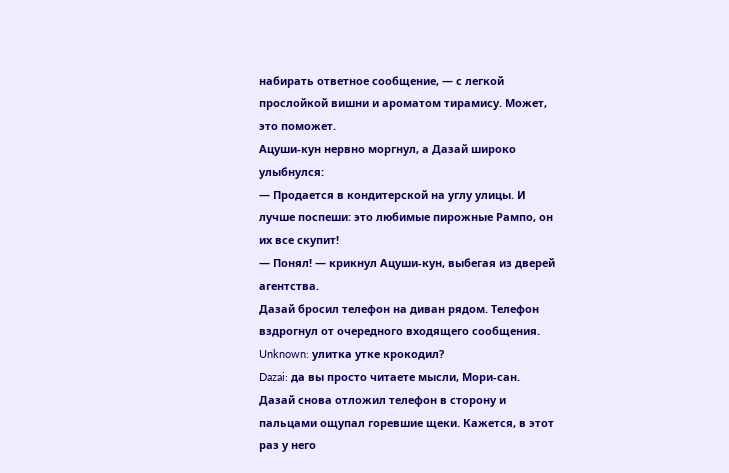набирать ответное сообщение, — с легкой прослойкой вишни и ароматом тирамису. Может, это поможет.
Ацуши-кун нервно моргнул, а Дазай широко улыбнулся:
— Продается в кондитерской на углу улицы. И лучше поспеши: это любимые пирожные Рампо, он их все скупит!
— Понял! — крикнул Ацуши-кун, выбегая из дверей агентства.
Дазай бросил телефон на диван рядом. Телефон вздрогнул от очередного входящего сообщения.
Unknown: улитка утке крокодил?
Dazai: да вы просто читаете мысли, Мори-сан.
Дазай снова отложил телефон в сторону и пальцами ощупал горевшие щеки. Кажется, в этот раз у него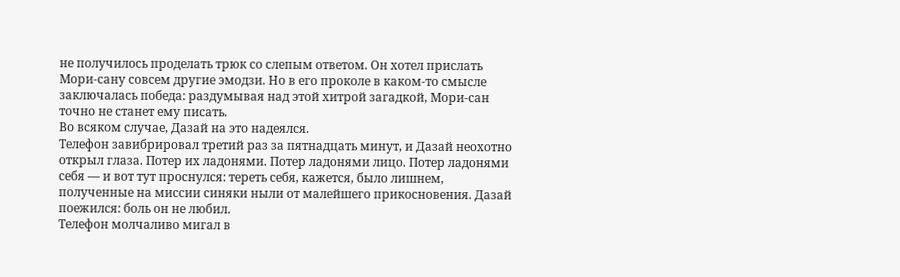не получилось проделать трюк со слепым ответом. Он хотел прислать Мори-сану совсем другие эмодзи. Но в его проколе в каком-то смысле заключалась победа: раздумывая над этой хитрой загадкой, Мори-сан точно не станет ему писать.
Во всяком случае, Дазай на это надеялся.
Телефон завибрировал третий раз за пятнадцать минут, и Дазай неохотно открыл глаза. Потер их ладонями. Потер ладонями лицо. Потер ладонями себя — и вот тут проснулся: тереть себя, кажется, было лишнем, полученные на миссии синяки ныли от малейшего прикосновения. Дазай поежился: боль он не любил.
Телефон молчаливо мигал в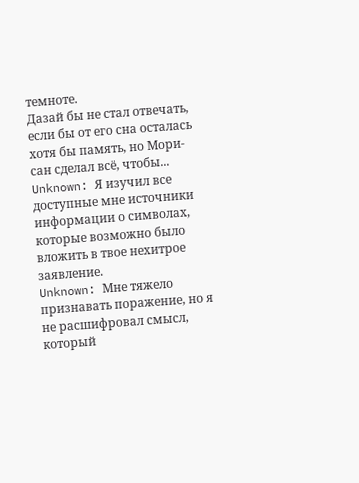темноте.
Дазай бы не стал отвечать, если бы от его сна осталась хотя бы память, но Мори-сан сделал всё, чтобы...
Unknown: Я изучил все доступные мне источники информации о символах, которые возможно было вложить в твое нехитрое заявление.
Unknown: Мне тяжело признавать поражение, но я не расшифровал смысл, который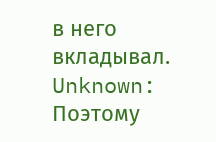в него вкладывал.
Unknown: Поэтому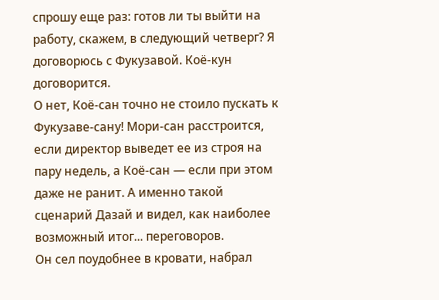спрошу еще раз: готов ли ты выйти на работу, скажем, в следующий четверг? Я договорюсь с Фукузавой. Коё-кун договорится.
О нет, Коё-сан точно не стоило пускать к Фукузаве-сану! Мори-сан расстроится, если директор выведет ее из строя на пару недель, а Коё-сан — если при этом даже не ранит. А именно такой сценарий Дазай и видел, как наиболее возможный итог... переговоров.
Он сел поудобнее в кровати, набрал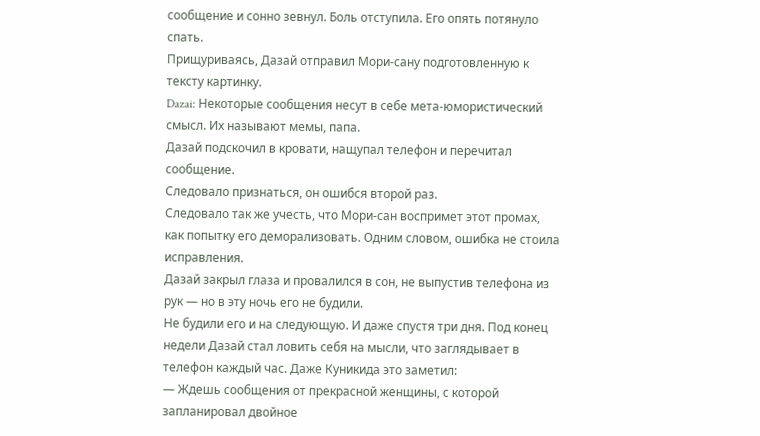сообщение и сонно зевнул. Боль отступила. Его опять потянуло спать.
Прищуриваясь, Дазай отправил Мори-сану подготовленную к тексту картинку.
Dazai: Некоторые сообщения несут в себе мета-юмористический смысл. Их называют мемы, папа.
Дазай подскочил в кровати, нащупал телефон и перечитал сообщение.
Следовало признаться, он ошибся второй раз.
Следовало так же учесть, что Мори-сан воспримет этот промах, как попытку его деморализовать. Одним словом, ошибка не стоила исправления.
Дазай закрыл глаза и провалился в сон, не выпустив телефона из рук — но в эту ночь его не будили.
Не будили его и на следующую. И даже спустя три дня. Под конец недели Дазай стал ловить себя на мысли, что заглядывает в телефон каждый час. Даже Куникида это заметил:
— Ждешь сообщения от прекрасной женщины, с которой запланировал двойное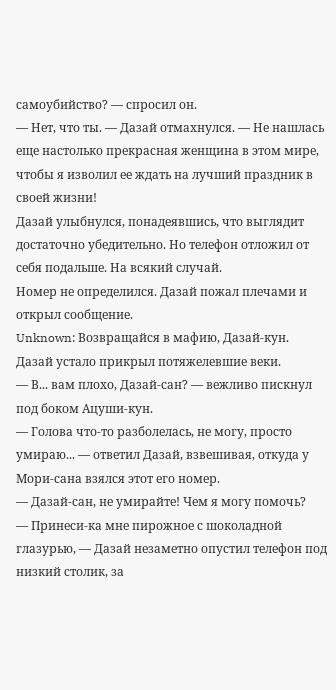самоубийство? — спросил он.
— Нет, что ты. — Дазай отмахнулся. — Не нашлась еще настолько прекрасная женщина в этом мире, чтобы я изволил ее ждать на лучший праздник в своей жизни!
Дазай улыбнулся, понадеявшись, что выглядит достаточно убедительно. Но телефон отложил от себя подальше. На всякий случай.
Номер не определился. Дазай пожал плечами и открыл сообщение.
Unknown: Возвращайся в мафию, Дазай-кун.
Дазай устало прикрыл потяжелевшие веки.
— В... вам плохо, Дазай-сан? — вежливо пискнул под боком Ацуши-кун.
— Голова что-то разболелась, не могу, просто умираю... — ответил Дазай, взвешивая, откуда у Мори-сана взялся этот его номер.
— Дазай-сан, не умирайте! Чем я могу помочь?
— Принеси-ка мне пирожное с шоколадной глазурью, — Дазай незаметно опустил телефон под низкий столик, за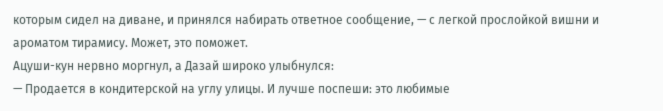которым сидел на диване, и принялся набирать ответное сообщение, — с легкой прослойкой вишни и ароматом тирамису. Может, это поможет.
Ацуши-кун нервно моргнул, а Дазай широко улыбнулся:
— Продается в кондитерской на углу улицы. И лучше поспеши: это любимые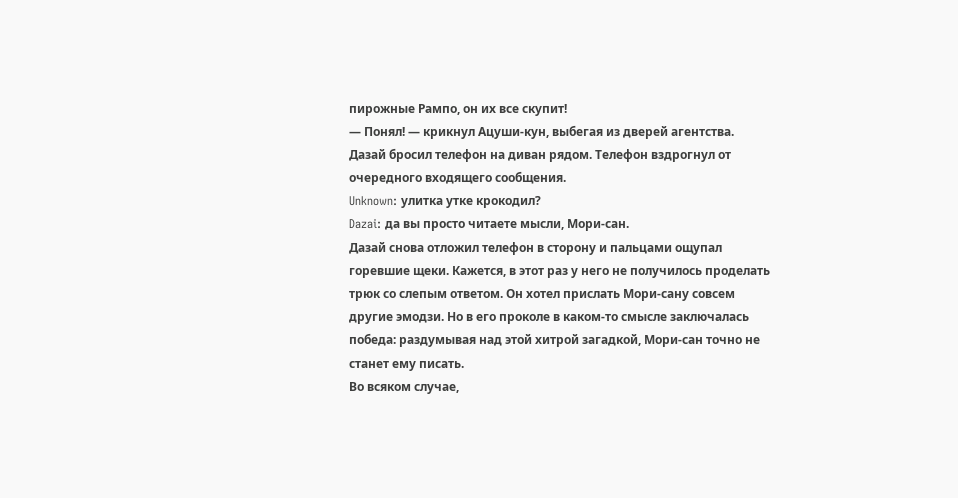пирожные Рампо, он их все скупит!
— Понял! — крикнул Ацуши-кун, выбегая из дверей агентства.
Дазай бросил телефон на диван рядом. Телефон вздрогнул от очередного входящего сообщения.
Unknown: улитка утке крокодил?
Dazai: да вы просто читаете мысли, Мори-сан.
Дазай снова отложил телефон в сторону и пальцами ощупал горевшие щеки. Кажется, в этот раз у него не получилось проделать трюк со слепым ответом. Он хотел прислать Мори-сану совсем другие эмодзи. Но в его проколе в каком-то смысле заключалась победа: раздумывая над этой хитрой загадкой, Мори-сан точно не станет ему писать.
Во всяком случае,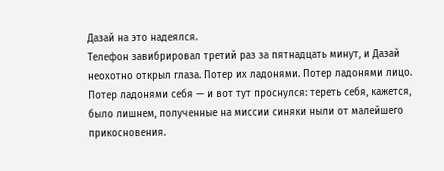Дазай на это надеялся.
Телефон завибрировал третий раз за пятнадцать минут, и Дазай неохотно открыл глаза. Потер их ладонями. Потер ладонями лицо. Потер ладонями себя — и вот тут проснулся: тереть себя, кажется, было лишнем, полученные на миссии синяки ныли от малейшего прикосновения.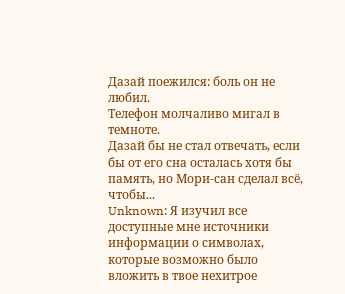Дазай поежился: боль он не любил.
Телефон молчаливо мигал в темноте.
Дазай бы не стал отвечать, если бы от его сна осталась хотя бы память, но Мори-сан сделал всё, чтобы...
Unknown: Я изучил все доступные мне источники информации о символах, которые возможно было вложить в твое нехитрое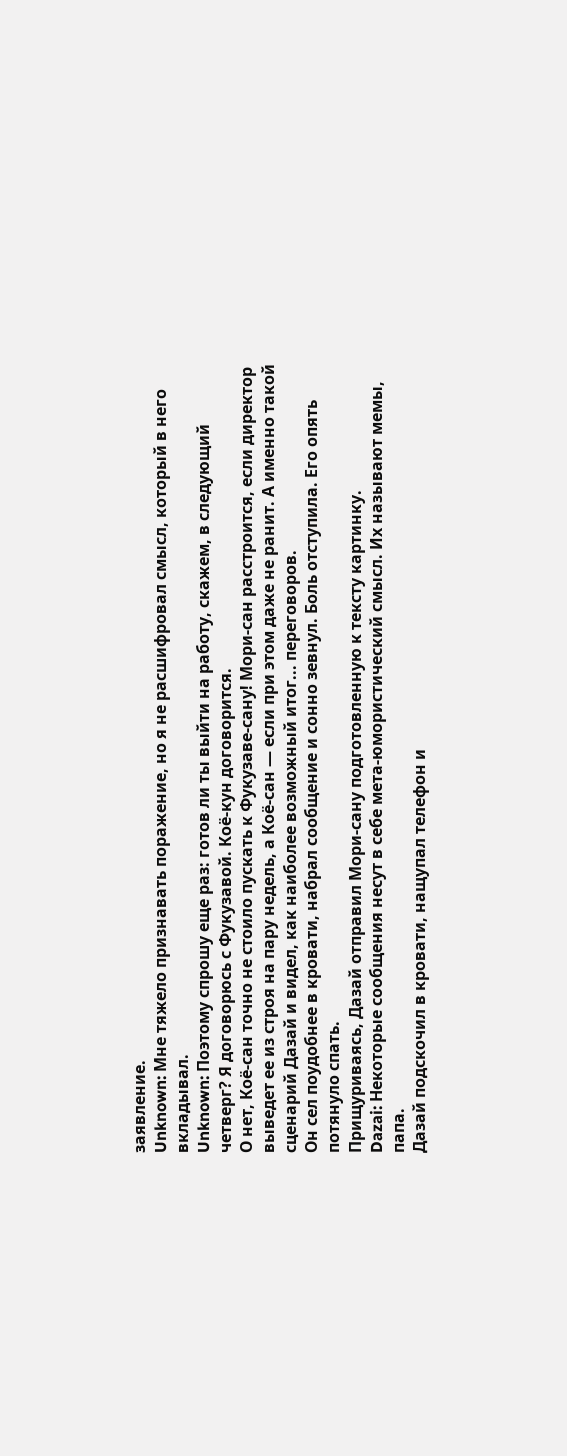заявление.
Unknown: Мне тяжело признавать поражение, но я не расшифровал смысл, который в него вкладывал.
Unknown: Поэтому спрошу еще раз: готов ли ты выйти на работу, скажем, в следующий четверг? Я договорюсь с Фукузавой. Коё-кун договорится.
О нет, Коё-сан точно не стоило пускать к Фукузаве-сану! Мори-сан расстроится, если директор выведет ее из строя на пару недель, а Коё-сан — если при этом даже не ранит. А именно такой сценарий Дазай и видел, как наиболее возможный итог... переговоров.
Он сел поудобнее в кровати, набрал сообщение и сонно зевнул. Боль отступила. Его опять потянуло спать.
Прищуриваясь, Дазай отправил Мори-сану подготовленную к тексту картинку.
Dazai: Некоторые сообщения несут в себе мета-юмористический смысл. Их называют мемы, папа.
Дазай подскочил в кровати, нащупал телефон и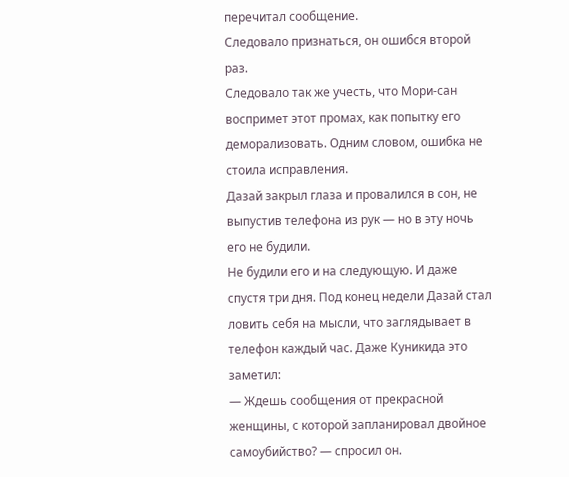перечитал сообщение.
Следовало признаться, он ошибся второй раз.
Следовало так же учесть, что Мори-сан воспримет этот промах, как попытку его деморализовать. Одним словом, ошибка не стоила исправления.
Дазай закрыл глаза и провалился в сон, не выпустив телефона из рук — но в эту ночь его не будили.
Не будили его и на следующую. И даже спустя три дня. Под конец недели Дазай стал ловить себя на мысли, что заглядывает в телефон каждый час. Даже Куникида это заметил:
— Ждешь сообщения от прекрасной женщины, с которой запланировал двойное самоубийство? — спросил он.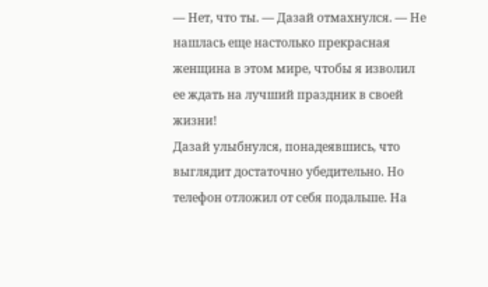— Нет, что ты. — Дазай отмахнулся. — Не нашлась еще настолько прекрасная женщина в этом мире, чтобы я изволил ее ждать на лучший праздник в своей жизни!
Дазай улыбнулся, понадеявшись, что выглядит достаточно убедительно. Но телефон отложил от себя подальше. На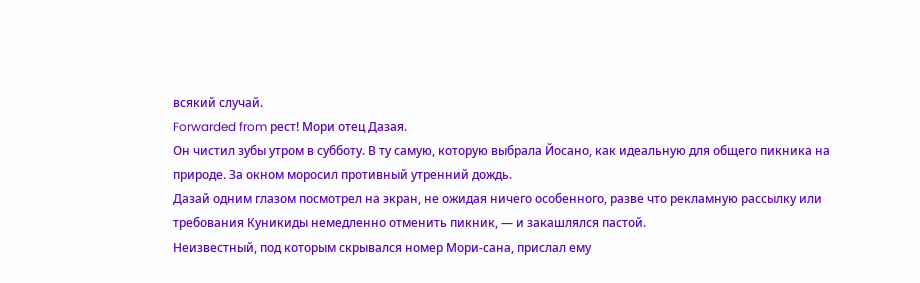всякий случай.
Forwarded from рест! Мори отец Дазая.
Он чистил зубы утром в субботу. В ту самую, которую выбрала Йосано, как идеальную для общего пикника на природе. За окном моросил противный утренний дождь.
Дазай одним глазом посмотрел на экран, не ожидая ничего особенного, разве что рекламную рассылку или требования Куникиды немедленно отменить пикник, — и закашлялся пастой.
Неизвестный, под которым скрывался номер Мори-сана, прислал ему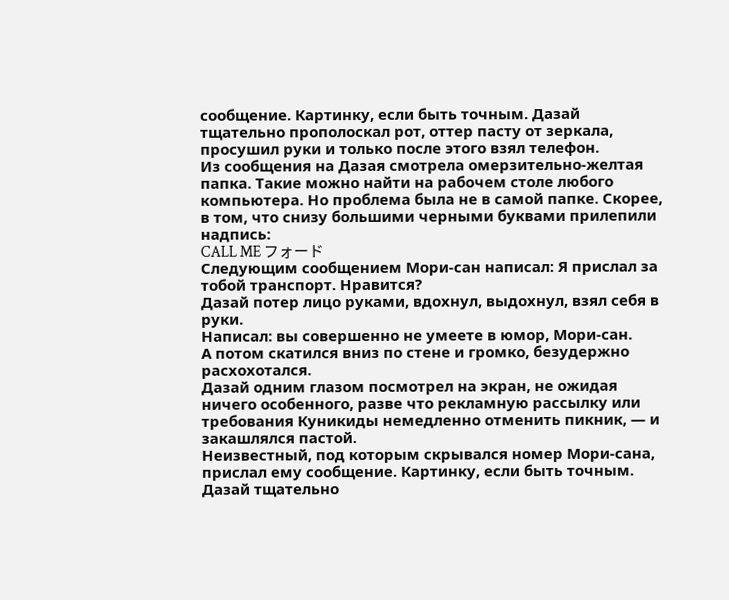сообщение. Картинку, если быть точным. Дазай тщательно прополоскал рот, оттер пасту от зеркала, просушил руки и только после этого взял телефон.
Из сообщения на Дазая смотрела омерзительно-желтая папка. Такие можно найти на рабочем столе любого компьютера. Но проблема была не в самой папке. Скорее, в том, что снизу большими черными буквами прилепили надпись:
CALL ME フォード
Следующим сообщением Мори-сан написал: Я прислал за тобой транспорт. Нравится?
Дазай потер лицо руками, вдохнул, выдохнул, взял себя в руки.
Написал: вы совершенно не умеете в юмор, Мори-сан.
А потом скатился вниз по стене и громко, безудержно расхохотался.
Дазай одним глазом посмотрел на экран, не ожидая ничего особенного, разве что рекламную рассылку или требования Куникиды немедленно отменить пикник, — и закашлялся пастой.
Неизвестный, под которым скрывался номер Мори-сана, прислал ему сообщение. Картинку, если быть точным. Дазай тщательно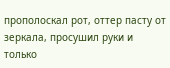прополоскал рот, оттер пасту от зеркала, просушил руки и только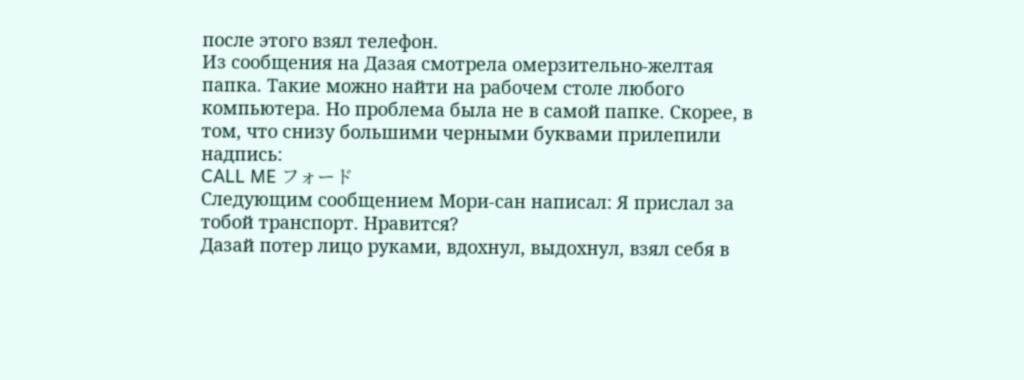после этого взял телефон.
Из сообщения на Дазая смотрела омерзительно-желтая папка. Такие можно найти на рабочем столе любого компьютера. Но проблема была не в самой папке. Скорее, в том, что снизу большими черными буквами прилепили надпись:
CALL ME フォード
Следующим сообщением Мори-сан написал: Я прислал за тобой транспорт. Нравится?
Дазай потер лицо руками, вдохнул, выдохнул, взял себя в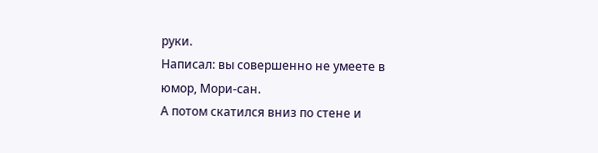руки.
Написал: вы совершенно не умеете в юмор, Мори-сан.
А потом скатился вниз по стене и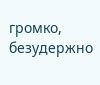громко, безудержно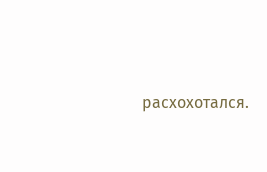расхохотался.